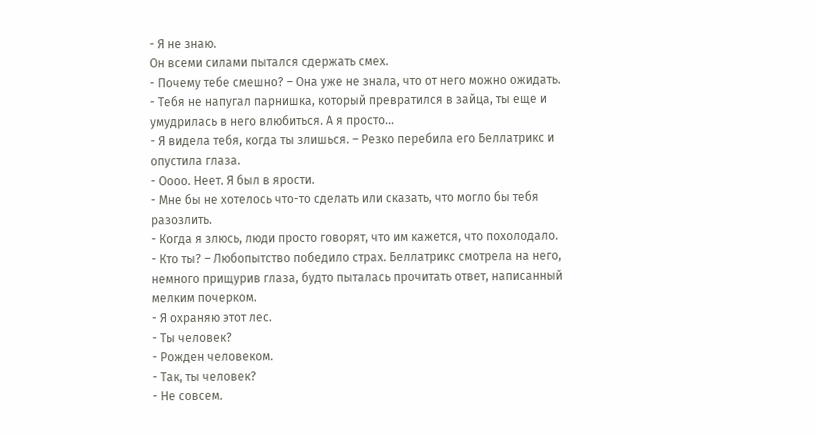- Я не знаю.
Он всеми силами пытался сдержать смех.
- Почему тебе смешно? – Она уже не знала, что от него можно ожидать.
- Тебя не напугал парнишка, который превратился в зайца, ты еще и умудрилась в него влюбиться. А я просто…
- Я видела тебя, когда ты злишься. – Резко перебила его Беллатрикс и опустила глаза.
- Оооо. Неет. Я был в ярости.
- Мне бы не хотелось что-то сделать или сказать, что могло бы тебя разозлить.
- Когда я злюсь, люди просто говорят, что им кажется, что похолодало.
- Кто ты? – Любопытство победило страх. Беллатрикс смотрела на него, немного прищурив глаза, будто пыталась прочитать ответ, написанный мелким почерком.
- Я охраняю этот лес.
- Ты человек?
- Рожден человеком.
- Так, ты человек?
- Не совсем.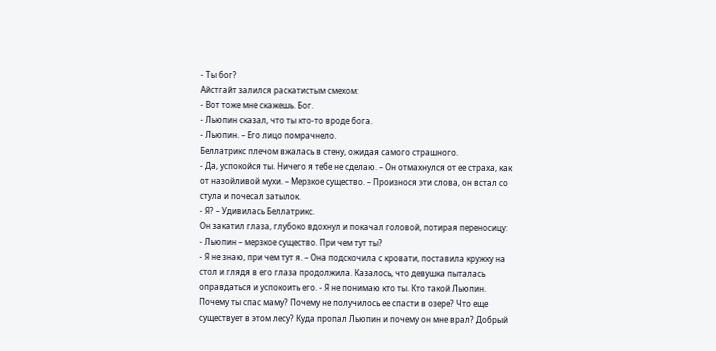- Ты бог?
Айстгайт залился раскатистым смехом:
- Вот тоже мне скажешь. Бог.
- Льюпин сказал, что ты кто-то вроде бога.
- Льюпин. – Его лицо помрачнело.
Беллатрикс плечом вжалась в стену, ожидая самого страшного.
- Да, успокойся ты. Ничего я тебе не сделаю. – Он отмахнулся от ее страха, как от назойливой мухи. – Мерзкое существо. – Произнося эти слова, он встал со стула и почесал затылок.
- Я? – Удивилась Беллатрикс.
Он закатил глаза, глубоко вдохнул и покачал головой, потирая переносицу:
- Льюпин – мерзкое существо. При чем тут ты?
- Я не знаю, при чем тут я. – Она подскочила с кровати, поставила кружку на стол и глядя в его глаза продолжила. Казалось, что девушка пыталась оправдаться и успокоить его. - Я не понимаю кто ты. Кто такой Льюпин. Почему ты спас маму? Почему не получилось ее спасти в озере? Что еще существует в этом лесу? Куда пропал Льюпин и почему он мне врал? Добрый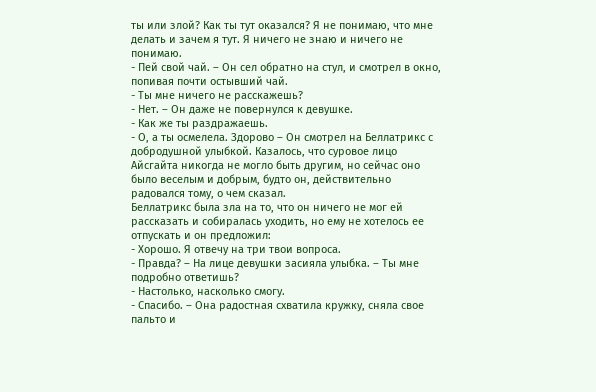ты или злой? Как ты тут оказался? Я не понимаю, что мне делать и зачем я тут. Я ничего не знаю и ничего не понимаю.
- Пей свой чай. – Он сел обратно на стул, и смотрел в окно, попивая почти остывший чай.
- Ты мне ничего не расскажешь?
- Нет. – Он даже не повернулся к девушке.
- Как же ты раздражаешь.
- О, а ты осмелела. Здорово – Он смотрел на Беллатрикс с добродушной улыбкой. Казалось, что суровое лицо Айсгайта никогда не могло быть другим, но сейчас оно было веселым и добрым, будто он, действительно радовался тому, о чем сказал.
Беллатрикс была зла на то, что он ничего не мог ей рассказать и собиралась уходить, но ему не хотелось ее отпускать и он предложил:
- Хорошо. Я отвечу на три твои вопроса.
- Правда? – На лице девушки засияла улыбка. – Ты мне подробно ответишь?
- Настолько, насколько смогу.
- Спасибо. – Она радостная схватила кружку, сняла свое пальто и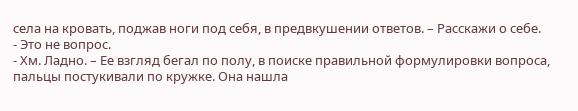села на кровать, поджав ноги под себя, в предвкушении ответов. – Расскажи о себе.
- Это не вопрос.
- Хм. Ладно. – Ее взгляд бегал по полу, в поиске правильной формулировки вопроса, пальцы постукивали по кружке. Она нашла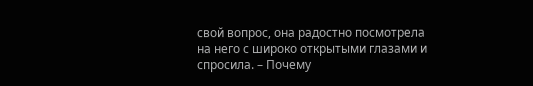свой вопрос, она радостно посмотрела на него с широко открытыми глазами и спросила. – Почему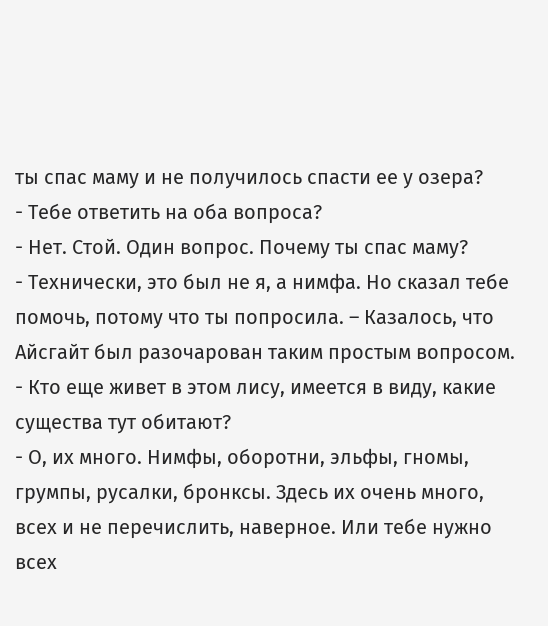ты спас маму и не получилось спасти ее у озера?
- Тебе ответить на оба вопроса?
- Нет. Стой. Один вопрос. Почему ты спас маму?
- Технически, это был не я, а нимфа. Но сказал тебе помочь, потому что ты попросила. – Казалось, что Айсгайт был разочарован таким простым вопросом.
- Кто еще живет в этом лису, имеется в виду, какие существа тут обитают?
- О, их много. Нимфы, оборотни, эльфы, гномы, грумпы, русалки, бронксы. Здесь их очень много, всех и не перечислить, наверное. Или тебе нужно всех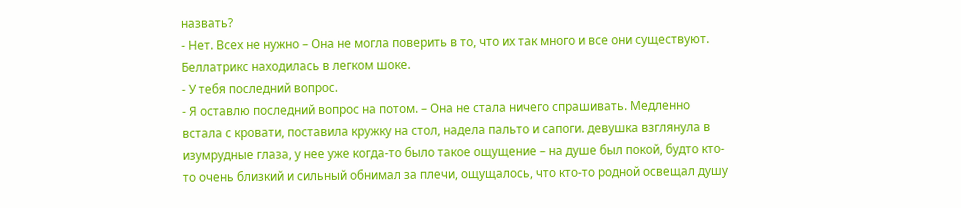назвать?
- Нет. Всех не нужно – Она не могла поверить в то, что их так много и все они существуют. Беллатрикс находилась в легком шоке.
- У тебя последний вопрос.
- Я оставлю последний вопрос на потом. – Она не стала ничего спрашивать. Медленно встала с кровати, поставила кружку на стол, надела пальто и сапоги. девушка взглянула в изумрудные глаза, у нее уже когда-то было такое ощущение – на душе был покой, будто кто-то очень близкий и сильный обнимал за плечи, ощущалось, что кто-то родной освещал душу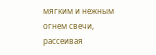мягким и нежным огнем свечи, рассеивая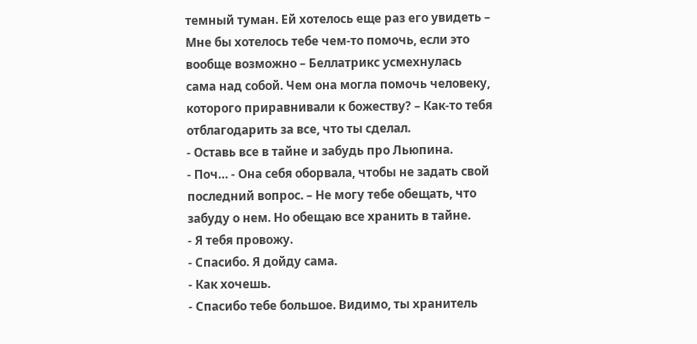темный туман. Ей хотелось еще раз его увидеть – Мне бы хотелось тебе чем-то помочь, если это вообще возможно – Беллатрикс усмехнулась сама над собой. Чем она могла помочь человеку, которого приравнивали к божеству? – Как-то тебя отблагодарить за все, что ты сделал.
- Оставь все в тайне и забудь про Льюпина.
- Поч… - Она себя оборвала, чтобы не задать свой последний вопрос. – Не могу тебе обещать, что забуду о нем. Но обещаю все хранить в тайне.
- Я тебя провожу.
- Спасибо. Я дойду сама.
- Как хочешь.
- Спасибо тебе большое. Видимо, ты хранитель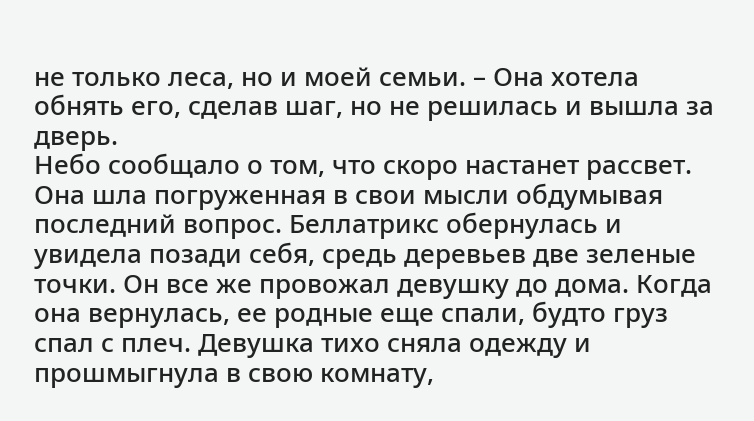не только леса, но и моей семьи. – Она хотела обнять его, сделав шаг, но не решилась и вышла за дверь.
Небо сообщало о том, что скоро настанет рассвет. Она шла погруженная в свои мысли обдумывая последний вопрос. Беллатрикс обернулась и увидела позади себя, средь деревьев две зеленые точки. Он все же провожал девушку до дома. Когда она вернулась, ее родные еще спали, будто груз спал с плеч. Девушка тихо сняла одежду и прошмыгнула в свою комнату,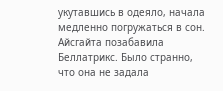укутавшись в одеяло, начала медленно погружаться в сон.
Айсгайта позабавила Беллатрикс. Было странно, что она не задала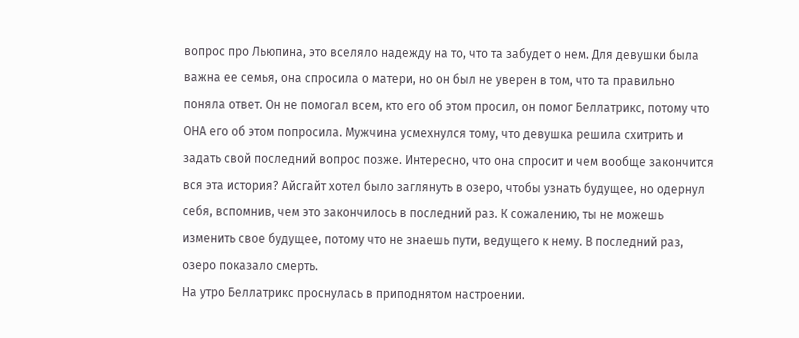вопрос про Льюпина, это вселяло надежду на то, что та забудет о нем. Для девушки была важна ее семья, она спросила о матери, но он был не уверен в том, что та правильно поняла ответ. Он не помогал всем, кто его об этом просил, он помог Беллатрикс, потому что ОНА его об этом попросила. Мужчина усмехнулся тому, что девушка решила схитрить и задать свой последний вопрос позже. Интересно, что она спросит и чем вообще закончится вся эта история? Айсгайт хотел было заглянуть в озеро, чтобы узнать будущее, но одернул себя, вспомнив, чем это закончилось в последний раз. К сожалению, ты не можешь изменить свое будущее, потому что не знаешь пути, ведущего к нему. В последний раз, озеро показало смерть.
На утро Беллатрикс проснулась в приподнятом настроении.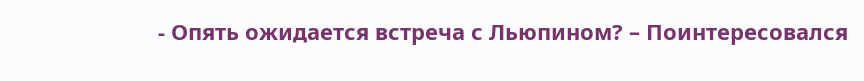- Опять ожидается встреча с Льюпином? – Поинтересовался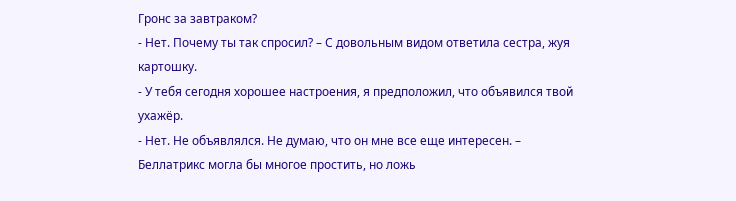Гронс за завтраком?
- Нет. Почему ты так спросил? – С довольным видом ответила сестра, жуя картошку.
- У тебя сегодня хорошее настроения, я предположил, что объявился твой ухажёр.
- Нет. Не объявлялся. Не думаю, что он мне все еще интересен. – Беллатрикс могла бы многое простить, но ложь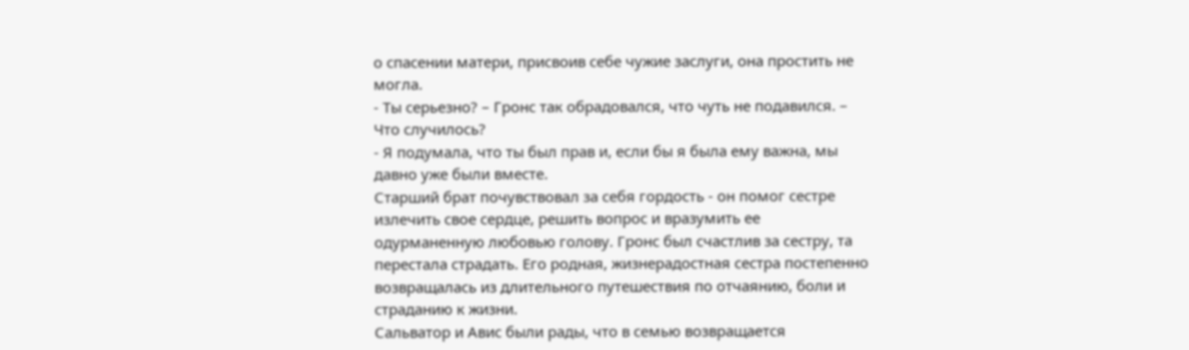о спасении матери, присвоив себе чужие заслуги, она простить не могла.
- Ты серьезно? – Гронс так обрадовался, что чуть не подавился. – Что случилось?
- Я подумала, что ты был прав и, если бы я была ему важна, мы давно уже были вместе.
Старший брат почувствовал за себя гордость - он помог сестре излечить свое сердце, решить вопрос и вразумить ее одурманенную любовью голову. Гронс был счастлив за сестру, та перестала страдать. Его родная, жизнерадостная сестра постепенно возвращалась из длительного путешествия по отчаянию, боли и страданию к жизни.
Сальватор и Авис были рады, что в семью возвращается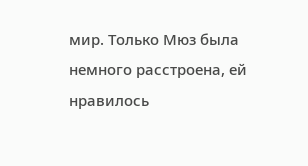мир. Только Мюз была немного расстроена, ей нравилось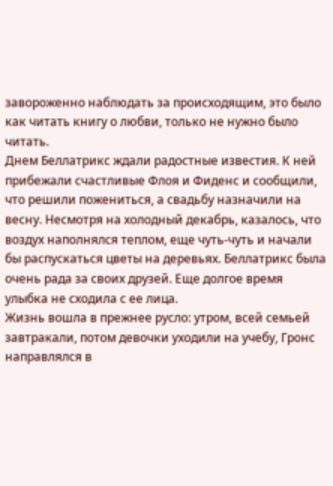завороженно наблюдать за происходящим, это было как читать книгу о любви, только не нужно было читать.
Днем Беллатрикс ждали радостные известия. К ней прибежали счастливые Флоя и Фиденс и сообщили, что решили пожениться, а свадьбу назначили на весну. Несмотря на холодный декабрь, казалось, что воздух наполнялся теплом, еще чуть-чуть и начали бы распускаться цветы на деревьях. Беллатрикс была очень рада за своих друзей. Еще долгое время улыбка не сходила с ее лица.
Жизнь вошла в прежнее русло: утром, всей семьей завтракали, потом девочки уходили на учебу, Гронс направлялся в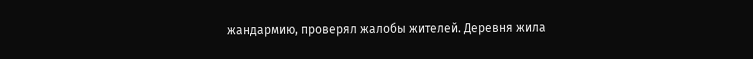жандармию, проверял жалобы жителей. Деревня жила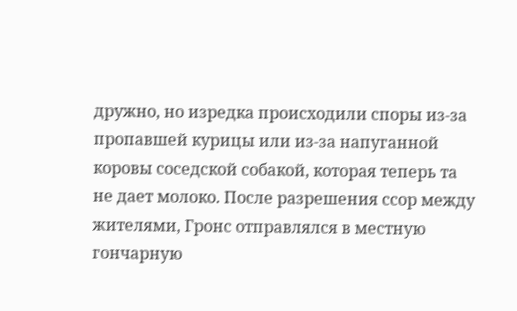дружно, но изредка происходили споры из-за пропавшей курицы или из-за напуганной коровы соседской собакой, которая теперь та не дает молоко. После разрешения ссор между жителями, Гронс отправлялся в местную гончарную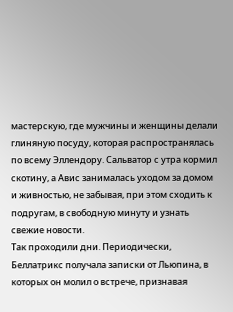мастерскую, где мужчины и женщины делали глиняную посуду, которая распространялась по всему Эллендору. Сальватор с утра кормил скотину, а Авис занималась уходом за домом и живностью, не забывая, при этом сходить к подругам, в свободную минуту и узнать свежие новости.
Так проходили дни. Периодически, Беллатрикс получала записки от Льюпина, в которых он молил о встрече, признавая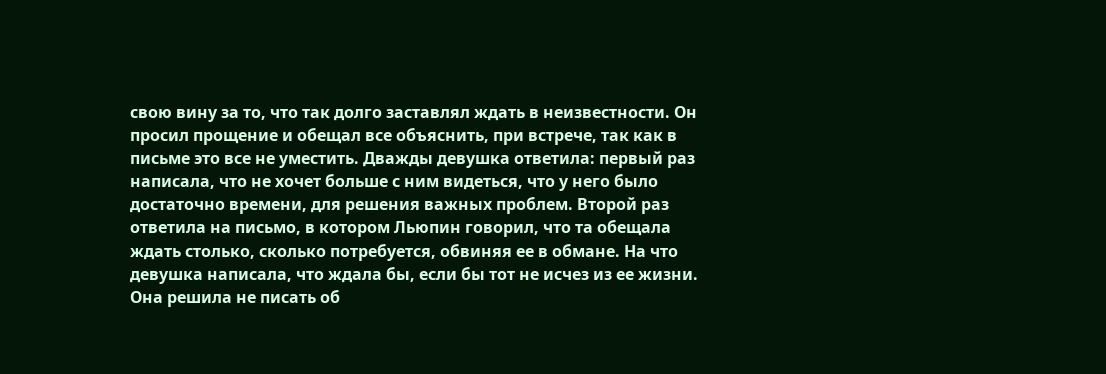свою вину за то, что так долго заставлял ждать в неизвестности. Он просил прощение и обещал все объяснить, при встрече, так как в письме это все не уместить. Дважды девушка ответила: первый раз написала, что не хочет больше с ним видеться, что у него было достаточно времени, для решения важных проблем. Второй раз ответила на письмо, в котором Льюпин говорил, что та обещала ждать столько, сколько потребуется, обвиняя ее в обмане. На что девушка написала, что ждала бы, если бы тот не исчез из ее жизни. Она решила не писать об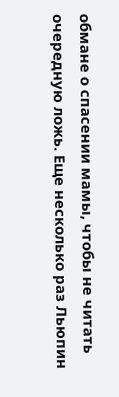обмане о спасении мамы, чтобы не читать очередную ложь. Еще несколько раз Льюпин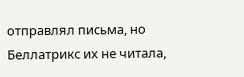отправлял письма, но Беллатрикс их не читала,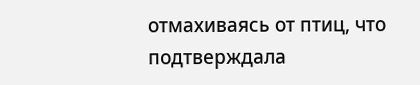отмахиваясь от птиц, что подтверждала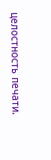целостность печати.